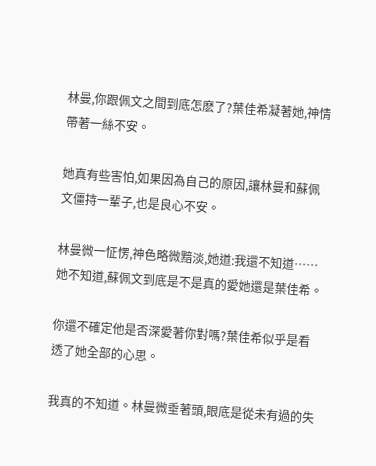林曼,你跟佩文之間到底怎麽了?葉佳希凝著她,神情帶著一絲不安。

她真有些害怕,如果因為自己的原因,讓林曼和蘇佩文僵持一輩子,也是良心不安。

林曼微一怔愣,神色略微黯淡,她道:我還不知道……她不知道,蘇佩文到底是不是真的愛她還是葉佳希。

你還不確定他是否深愛著你對嗎?葉佳希似乎是看透了她全部的心思。

我真的不知道。林曼微垂著頭,眼底是從未有過的失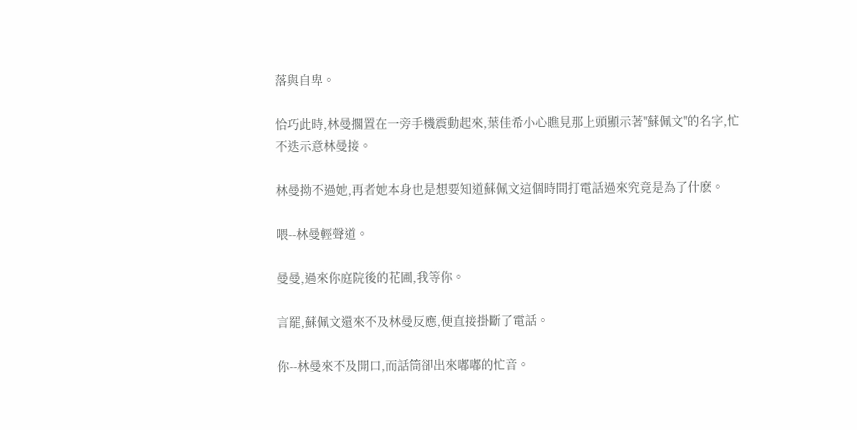落與自卑。

恰巧此時,林曼擱置在一旁手機震動起來,葉佳希小心瞧見那上頭顯示著''蘇佩文''的名字,忙不迭示意林曼接。

林曼拗不過她,再者她本身也是想要知道蘇佩文這個時間打電話過來究竟是為了什麽。

喂--林曼輕聲道。

曼曼,過來你庭院後的花圃,我等你。

言罷,蘇佩文還來不及林曼反應,便直接掛斷了電話。

你--林曼來不及開口,而話筒卻出來嘟嘟的忙音。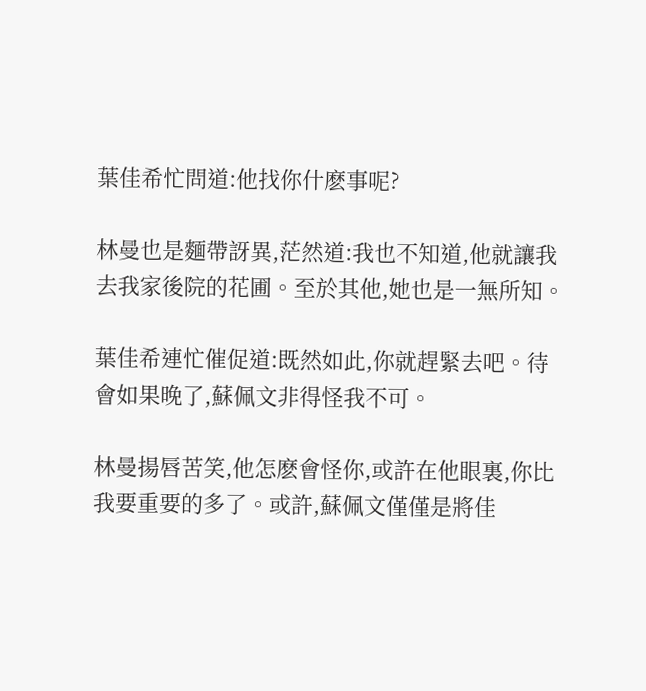葉佳希忙問道:他找你什麽事呢?

林曼也是麵帶訝異,茫然道:我也不知道,他就讓我去我家後院的花圃。至於其他,她也是一無所知。

葉佳希連忙催促道:既然如此,你就趕緊去吧。待會如果晚了,蘇佩文非得怪我不可。

林曼揚唇苦笑,他怎麽會怪你,或許在他眼裏,你比我要重要的多了。或許,蘇佩文僅僅是將佳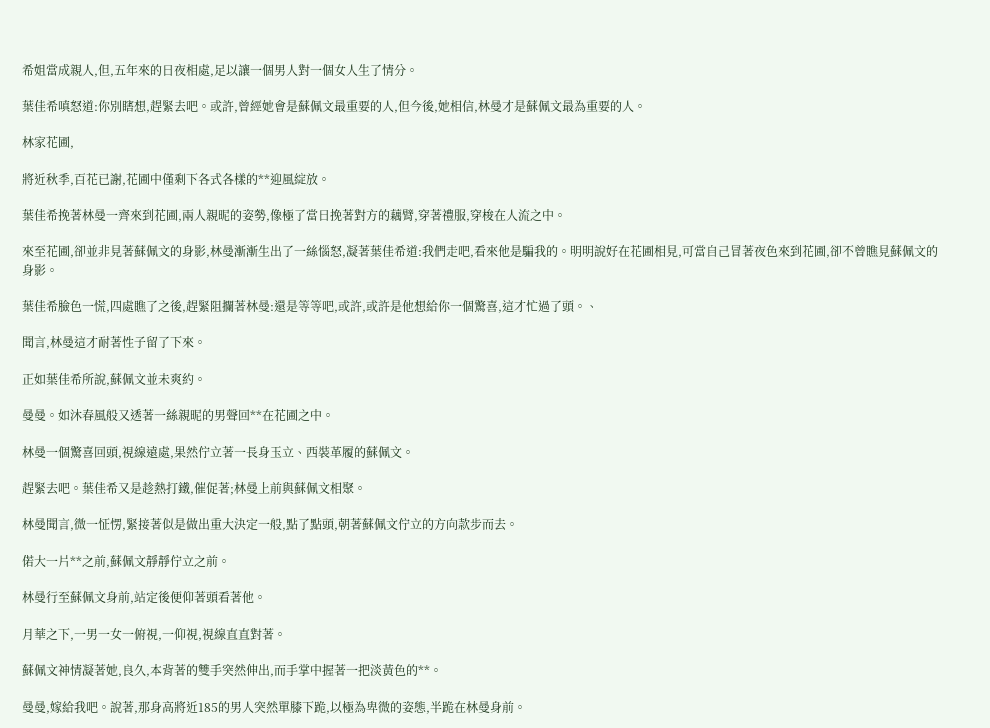希姐當成親人,但,五年來的日夜相處,足以讓一個男人對一個女人生了情分。

葉佳希嗔怒道:你別瞎想,趕緊去吧。或許,曾經她會是蘇佩文最重要的人,但今後,她相信,林曼才是蘇佩文最為重要的人。

林家花圃,

將近秋季,百花已謝,花圃中僅剩下各式各樣的**迎風綻放。

葉佳希挽著林曼一齊來到花圃,兩人親昵的姿勢,像極了當日挽著對方的藕臂,穿著禮服,穿梭在人流之中。

來至花圃,卻並非見著蘇佩文的身影,林曼漸漸生出了一絲惱怒,凝著葉佳希道:我們走吧,看來他是騙我的。明明說好在花圃相見,可當自己冒著夜色來到花圃,卻不曾瞧見蘇佩文的身影。

葉佳希臉色一慌,四處瞧了之後,趕緊阻攔著林曼:還是等等吧,或許,或許是他想給你一個驚喜,這才忙過了頭。、

聞言,林曼這才耐著性子留了下來。

正如葉佳希所說,蘇佩文並未爽約。

曼曼。如沐春風般又透著一絲親昵的男聲回**在花圃之中。

林曼一個驚喜回頭,視線遠處,果然佇立著一長身玉立、西裝革履的蘇佩文。

趕緊去吧。葉佳希又是趁熱打鐵,催促著;林曼上前與蘇佩文相聚。

林曼聞言,微一怔愣,緊接著似是做出重大決定一般,點了點頭,朝著蘇佩文佇立的方向款步而去。

偌大一片**之前,蘇佩文靜靜佇立之前。

林曼行至蘇佩文身前,站定後便仰著頭看著他。

月華之下,一男一女一俯視,一仰視,視線直直對著。

蘇佩文神情凝著她,良久,本背著的雙手突然伸出,而手掌中握著一把淡黃色的**。

曼曼,嫁給我吧。說著,那身高將近185的男人突然單膝下跪,以極為卑微的姿態,半跪在林曼身前。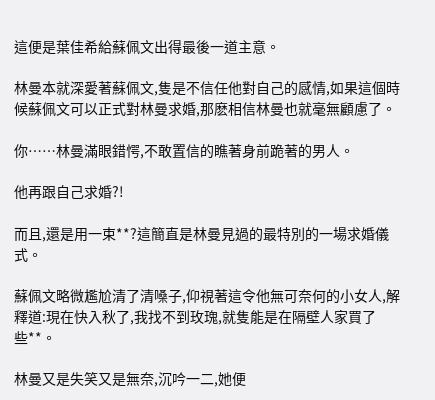這便是葉佳希給蘇佩文出得最後一道主意。

林曼本就深愛著蘇佩文,隻是不信任他對自己的感情,如果這個時候蘇佩文可以正式對林曼求婚,那麽相信林曼也就毫無顧慮了。

你……林曼滿眼錯愕,不敢置信的瞧著身前跪著的男人。

他再跟自己求婚?!

而且,還是用一束**?這簡直是林曼見過的最特別的一場求婚儀式。

蘇佩文略微尷尬清了清嗓子,仰視著這令他無可奈何的小女人,解釋道:現在快入秋了,我找不到玫瑰,就隻能是在隔壁人家買了些**。

林曼又是失笑又是無奈,沉吟一二,她便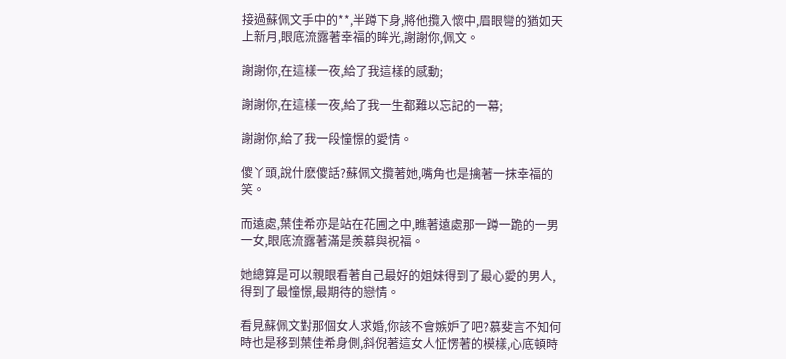接過蘇佩文手中的**,半蹲下身,將他攬入懷中,眉眼彎的猶如天上新月,眼底流露著幸福的眸光,謝謝你,佩文。

謝謝你,在這樣一夜,給了我這樣的感動;

謝謝你,在這樣一夜,給了我一生都難以忘記的一幕;

謝謝你,給了我一段憧憬的愛情。

傻丫頭,說什麽傻話?蘇佩文攬著她,嘴角也是擒著一抹幸福的笑。

而遠處,葉佳希亦是站在花圃之中,瞧著遠處那一蹲一跪的一男一女,眼底流露著滿是羨慕與祝福。

她總算是可以親眼看著自己最好的姐妹得到了最心愛的男人,得到了最憧憬,最期待的戀情。

看見蘇佩文對那個女人求婚,你該不會嫉妒了吧?慕斐言不知何時也是移到葉佳希身側,斜倪著這女人怔愣著的模樣,心底頓時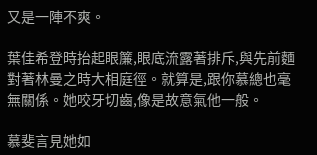又是一陣不爽。

葉佳希登時抬起眼簾,眼底流露著排斥,與先前麵對著林曼之時大相庭徑。就算是,跟你慕總也毫無關係。她咬牙切齒,像是故意氣他一般。

慕斐言見她如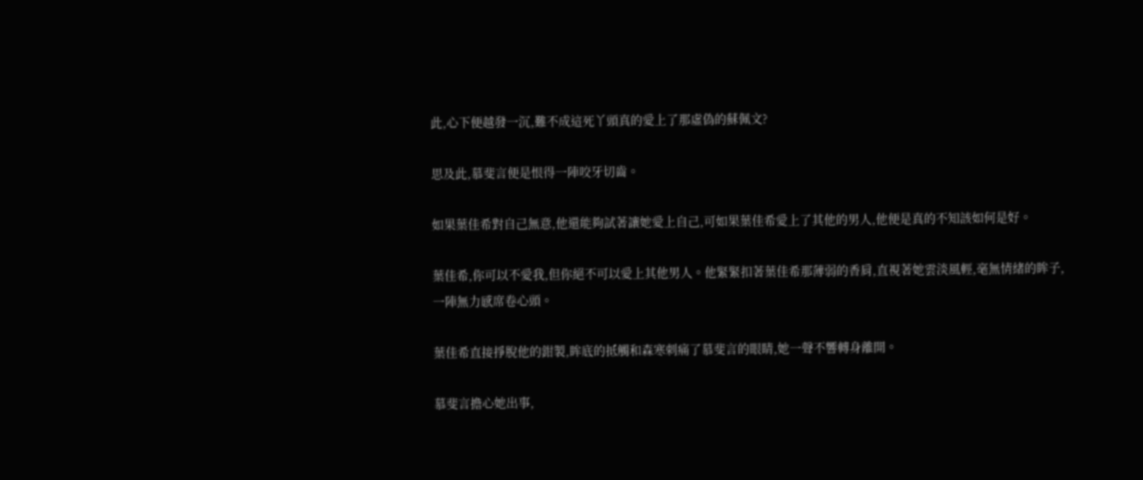此,心下便越發一沉,難不成這死丫頭真的愛上了那虛偽的蘇佩文?

思及此,慕斐言便是恨得一陣咬牙切齒。

如果葉佳希對自己無意,他還能夠試著讓她愛上自己,可如果葉佳希愛上了其他的男人,他便是真的不知該如何是好。

葉佳希,你可以不愛我,但你絕不可以愛上其他男人。他緊緊扣著葉佳希那薄弱的香肩,直視著她雲淡風輕,毫無情緒的眸子,一陣無力感席卷心頭。

葉佳希直接掙脫他的鉗製,眸底的抵觸和森寒刺痛了慕斐言的眼睛,她一聲不響轉身離開。

慕斐言擔心她出事,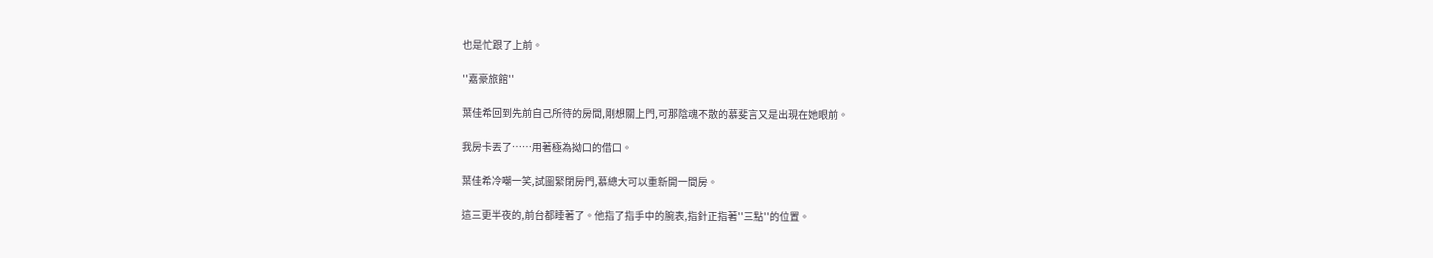也是忙跟了上前。

''嘉豪旅館''

葉佳希回到先前自己所待的房間,剛想關上門,可那陰魂不散的慕斐言又是出現在她眼前。

我房卡丟了……用著極為拗口的借口。

葉佳希冷嘲一笑,試圖緊閉房門,慕總大可以重新開一間房。

這三更半夜的,前台都睡著了。他指了指手中的腕表,指針正指著''三點''的位置。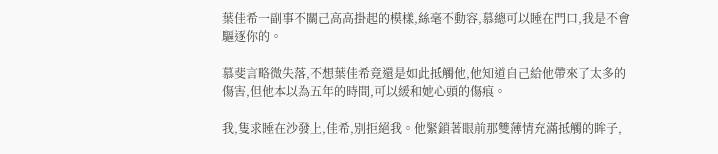葉佳希一副事不關己高高掛起的模樣,絲毫不動容,慕總可以睡在門口,我是不會驅逐你的。

慕斐言略微失落,不想葉佳希竟還是如此抵觸他,他知道自己給他帶來了太多的傷害,但他本以為五年的時間,可以緩和她心頭的傷痕。

我,隻求睡在沙發上,佳希,別拒絕我。他緊鎖著眼前那雙薄情充滿抵觸的眸子,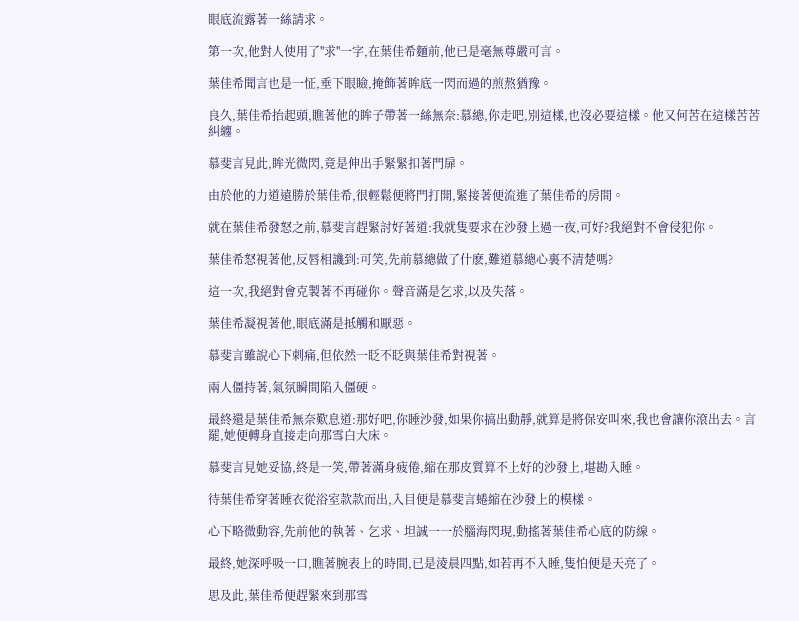眼底流露著一絲請求。

第一次,他對人使用了''求''一字,在葉佳希麵前,他已是毫無尊嚴可言。

葉佳希聞言也是一怔,垂下眼瞼,掩飾著眸底一閃而過的煎熬猶豫。

良久,葉佳希抬起頭,瞧著他的眸子帶著一絲無奈:慕總,你走吧,別這樣,也沒必要這樣。他又何苦在這樣苦苦糾纏。

慕斐言見此,眸光微閃,竟是伸出手緊緊扣著門扉。

由於他的力道遠勝於葉佳希,很輕鬆便將門打開,緊接著便流進了葉佳希的房間。

就在葉佳希發怒之前,慕斐言趕緊討好著道:我就隻要求在沙發上過一夜,可好?我絕對不會侵犯你。

葉佳希怒視著他,反唇相譏到:可笑,先前慕總做了什麽,難道慕總心裏不清楚嗎?

這一次,我絕對會克製著不再碰你。聲音滿是乞求,以及失落。

葉佳希凝視著他,眼底滿是抵觸和厭惡。

慕斐言雖說心下刺痛,但依然一眨不眨與葉佳希對視著。

兩人僵持著,氣氛瞬間陷入僵硬。

最終還是葉佳希無奈歎息道:那好吧,你睡沙發,如果你搞出動靜,就算是將保安叫來,我也會讓你滾出去。言罷,她便轉身直接走向那雪白大床。

慕斐言見她妥協,終是一笑,帶著滿身疲倦,縮在那皮質算不上好的沙發上,堪勘入睡。

待葉佳希穿著睡衣從浴室款款而出,入目便是慕斐言蜷縮在沙發上的模樣。

心下略微動容,先前他的執著、乞求、坦誠一一於腦海閃現,動搖著葉佳希心底的防線。

最終,她深呼吸一口,瞧著腕表上的時間,已是淩晨四點,如若再不入睡,隻怕便是天亮了。

思及此,葉佳希便趕緊來到那雪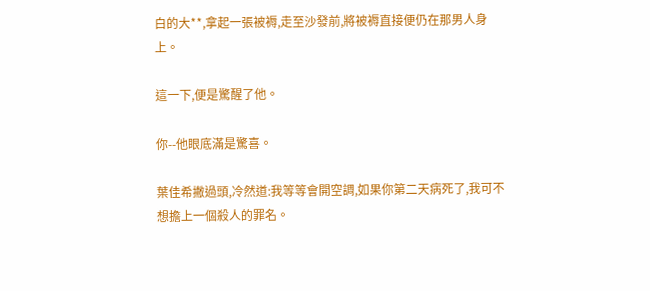白的大**,拿起一張被褥,走至沙發前,將被褥直接便仍在那男人身上。

這一下,便是驚醒了他。

你--他眼底滿是驚喜。

葉佳希撇過頭,冷然道:我等等會開空調,如果你第二天病死了,我可不想擔上一個殺人的罪名。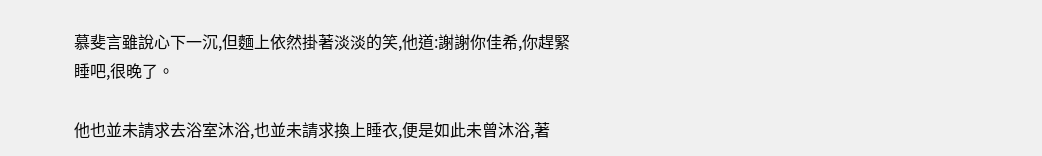慕斐言雖說心下一沉,但麵上依然掛著淡淡的笑,他道:謝謝你佳希,你趕緊睡吧,很晚了。

他也並未請求去浴室沐浴,也並未請求換上睡衣,便是如此未曾沐浴,著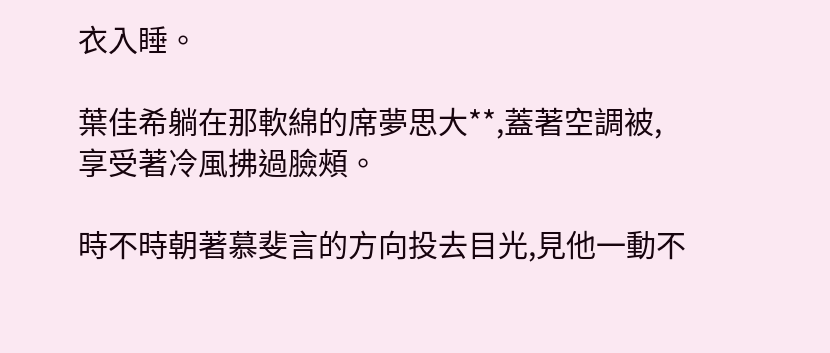衣入睡。

葉佳希躺在那軟綿的席夢思大**,蓋著空調被,享受著冷風拂過臉頰。

時不時朝著慕斐言的方向投去目光,見他一動不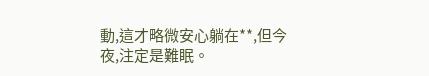動,這才略微安心躺在**,但今夜,注定是難眠。